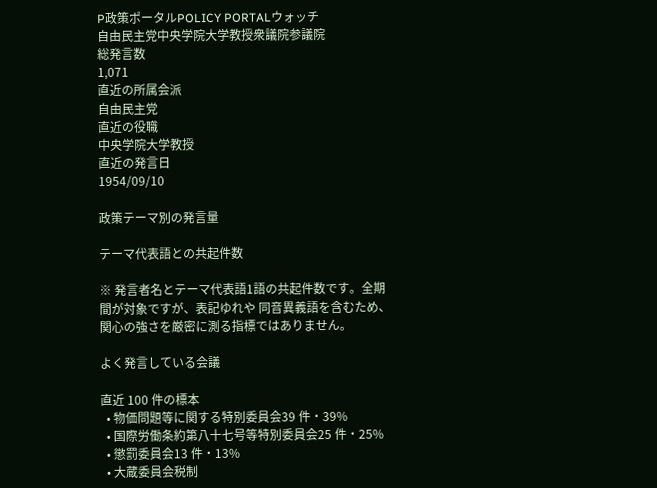P政策ポータルPOLICY PORTALウォッチ
自由民主党中央学院大学教授衆議院参議院
総発言数
1,071
直近の所属会派
自由民主党
直近の役職
中央学院大学教授
直近の発言日
1954/09/10

政策テーマ別の発言量

テーマ代表語との共起件数

※ 発言者名とテーマ代表語1語の共起件数です。全期間が対象ですが、表記ゆれや 同音異義語を含むため、関心の強さを厳密に測る指標ではありません。

よく発言している会議

直近 100 件の標本
  • 物価問題等に関する特別委員会39 件・39%
  • 国際労働条約第八十七号等特別委員会25 件・25%
  • 懲罰委員会13 件・13%
  • 大蔵委員会税制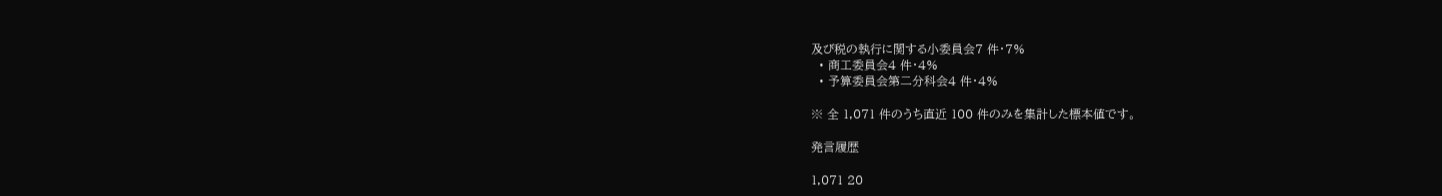及び税の執行に関する小委員会7 件・7%
  • 商工委員会4 件・4%
  • 予算委員会第二分科会4 件・4%

※ 全 1,071 件のうち直近 100 件のみを集計した標本値です。

発言履歴

1,071 20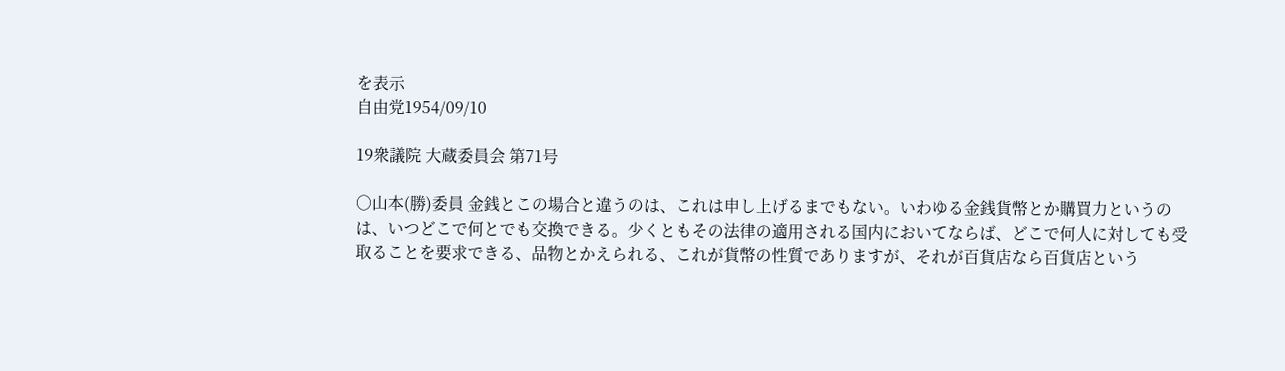を表示
自由党1954/09/10

19衆議院 大蔵委員会 第71号

○山本(勝)委員 金銭とこの場合と違うのは、これは申し上げるまでもない。いわゆる金銭貨幣とか購買力というのは、いつどこで何とでも交換できる。少くともその法律の適用される国内においてならば、どこで何人に対しても受取ることを要求できる、品物とかえられる、これが貨幣の性質でありますが、それが百貨店なら百貨店という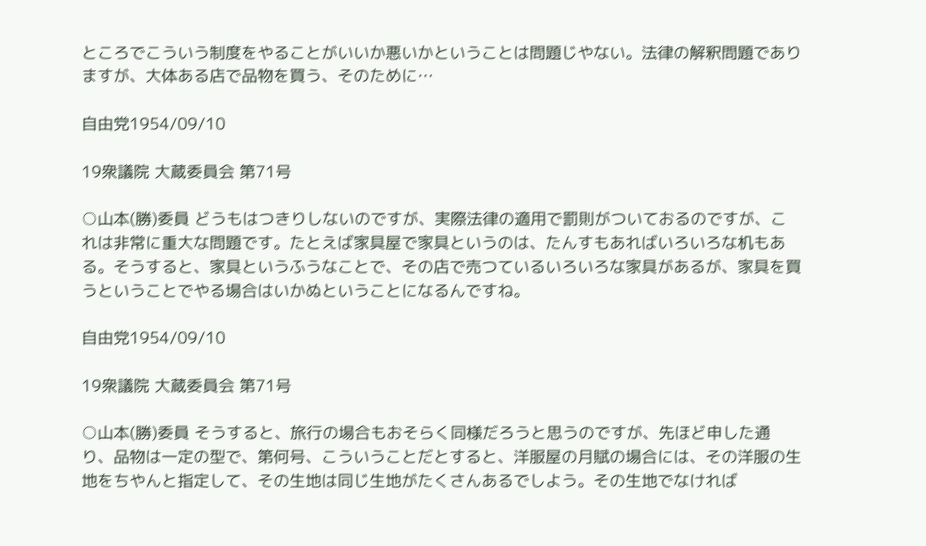ところでこういう制度をやることがいいか悪いかということは問題じやない。法律の解釈問題でありますが、大体ある店で品物を買う、そのために…

自由党1954/09/10

19衆議院 大蔵委員会 第71号

○山本(勝)委員 どうもはつきりしないのですが、実際法律の適用で罰則がついておるのですが、これは非常に重大な問題です。たとえば家具屋で家具というのは、たんすもあればいろいろな机もある。そうすると、家具というふうなことで、その店で売つているいろいろな家具があるが、家具を買うということでやる場合はいかぬということになるんですね。

自由党1954/09/10

19衆議院 大蔵委員会 第71号

○山本(勝)委員 そうすると、旅行の場合もおそらく同様だろうと思うのですが、先ほど申した通り、品物は一定の型で、第何号、こういうことだとすると、洋服屋の月賦の場合には、その洋服の生地をちやんと指定して、その生地は同じ生地がたくさんあるでしよう。その生地でなければ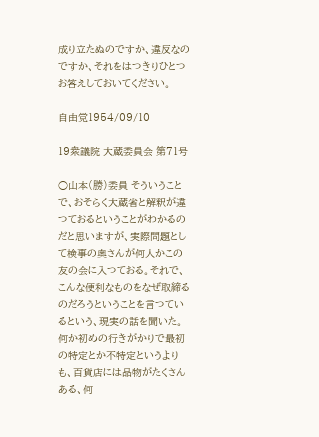成り立たぬのですか、違反なのですか、それをはつきりひとつお答えしておいてください。

自由党1954/09/10

19衆議院 大蔵委員会 第71号

○山本(勝)委員 そういうことで、おそらく大蔵省と解釈が違つておるということがわかるのだと思いますが、実際問題として検事の奥さんが何人かこの友の会に入つておる。それで、こんな便利なものをなぜ取締るのだろうということを言つているという、現実の話を聞いた。何か初めの行きがかりで最初の特定とか不特定というよりも、百貨店には品物がたくさんある、何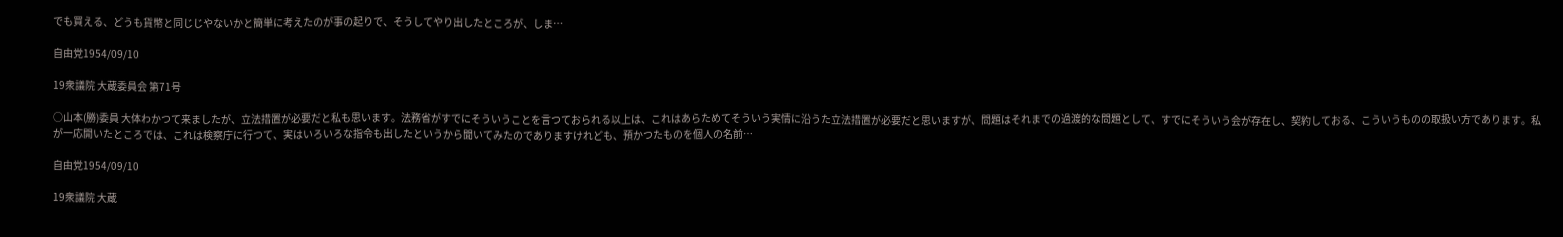でも買える、どうも貨幣と同じじやないかと簡単に考えたのが事の起りで、そうしてやり出したところが、しま…

自由党1954/09/10

19衆議院 大蔵委員会 第71号

○山本(勝)委員 大体わかつて来ましたが、立法措置が必要だと私も思います。法務省がすでにそういうことを言つておられる以上は、これはあらためてそういう実情に沿うた立法措置が必要だと思いますが、問題はそれまでの過渡的な問題として、すでにそういう会が存在し、契約しておる、こういうものの取扱い方であります。私が一応開いたところでは、これは検察庁に行つて、実はいろいろな指令も出したというから聞いてみたのでありますけれども、預かつたものを個人の名前…

自由党1954/09/10

19衆議院 大蔵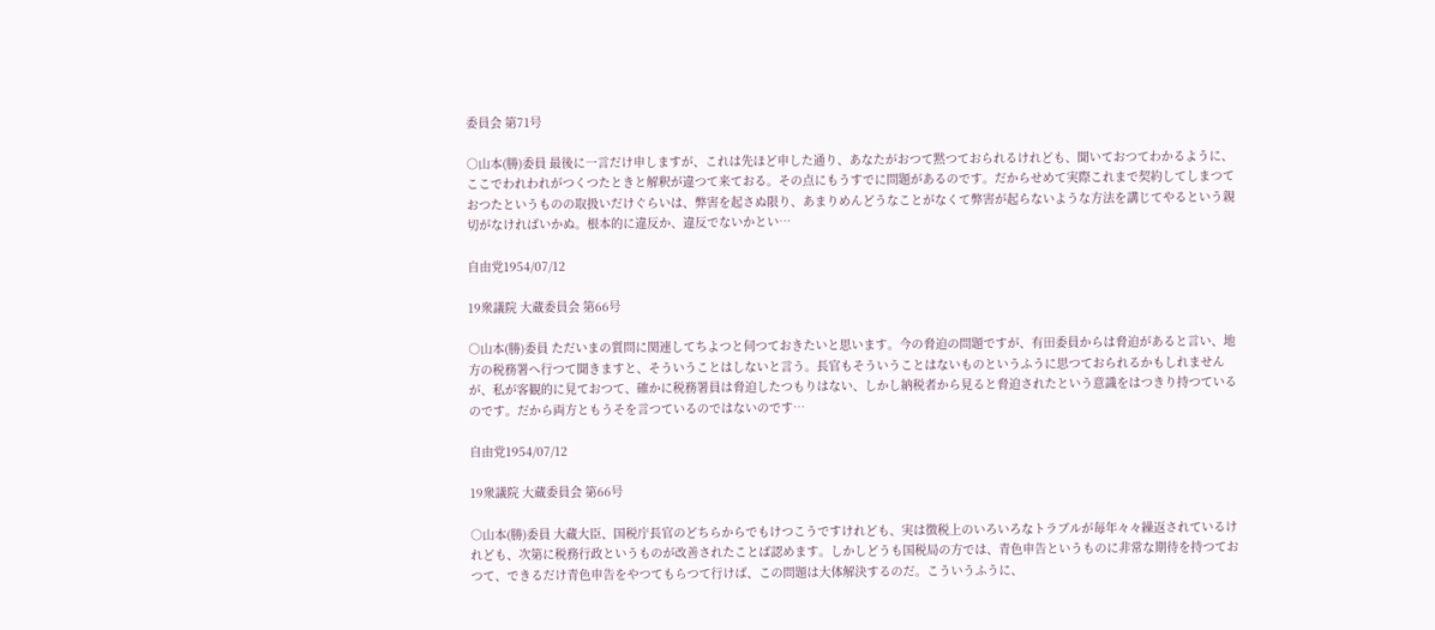委員会 第71号

○山本(勝)委員 最後に一言だけ申しますが、これは先ほど申した通り、あなたがおつて黙つておられるけれども、聞いておつてわかるように、ここでわれわれがつくつたときと解釈が違つて来ておる。その点にもうすでに問題があるのです。だからせめて実際これまで契約してしまつておつたというものの取扱いだけぐらいは、弊害を起さぬ限り、あまりめんどうなことがなくて弊害が起らないような方法を講じてやるという親切がなければいかぬ。根本的に違反か、違反でないかとい…

自由党1954/07/12

19衆議院 大蔵委員会 第66号

○山本(勝)委員 ただいまの質問に関連してちよつと伺つておきたいと思います。今の脅迫の問題ですが、有田委員からは脅迫があると言い、地方の税務署へ行つて聞きますと、そういうことはしないと言う。長官もそういうことはないものというふうに思つておられるかもしれませんが、私が客観的に見ておつて、確かに税務署員は脅迫したつもりはない、しかし納税者から見ると脅迫されたという意識をはつきり持つているのです。だから両方ともうそを言つているのではないのです…

自由党1954/07/12

19衆議院 大蔵委員会 第66号

○山本(勝)委員 大蔵大臣、国税庁長官のどちらからでもけつこうですけれども、実は徴税上のいろいろなトラブルが毎年々々繰返されているけれども、次第に税務行政というものが改善されたことば認めます。しかしどうも国税局の方では、青色申告というものに非常な期待を持つておつて、できるだけ青色申告をやつてもらつて行けば、この問題は大体解決するのだ。こういうふうに、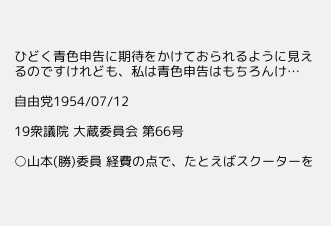ひどく青色申告に期待をかけておられるように見えるのですけれども、私は青色申告はもちろんけ…

自由党1954/07/12

19衆議院 大蔵委員会 第66号

○山本(勝)委員 経費の点で、たとえばスクーターを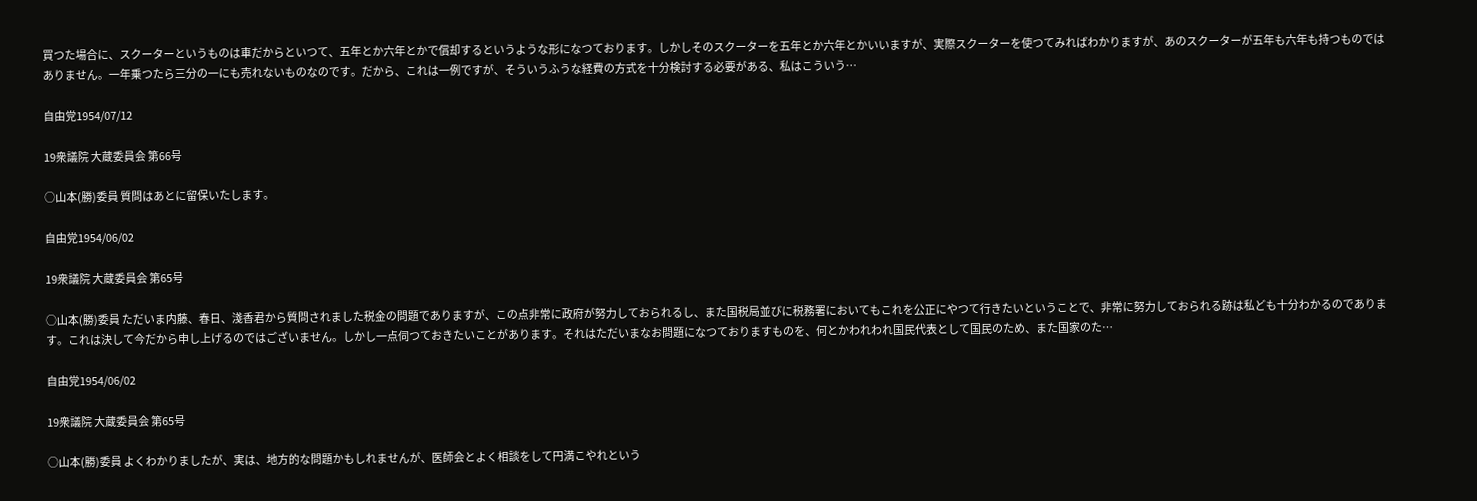買つた場合に、スクーターというものは車だからといつて、五年とか六年とかで償却するというような形になつております。しかしそのスクーターを五年とか六年とかいいますが、実際スクーターを使つてみればわかりますが、あのスクーターが五年も六年も持つものではありません。一年乗つたら三分の一にも売れないものなのです。だから、これは一例ですが、そういうふうな経費の方式を十分検討する必要がある、私はこういう…

自由党1954/07/12

19衆議院 大蔵委員会 第66号

○山本(勝)委員 質問はあとに留保いたします。

自由党1954/06/02

19衆議院 大蔵委員会 第65号

○山本(勝)委員 ただいま内藤、春日、淺香君から質問されました税金の問題でありますが、この点非常に政府が努力しておられるし、また国税局並びに税務署においてもこれを公正にやつて行きたいということで、非常に努力しておられる跡は私ども十分わかるのであります。これは決して今だから申し上げるのではございません。しかし一点伺つておきたいことがあります。それはただいまなお問題になつておりますものを、何とかわれわれ国民代表として国民のため、また国家のた…

自由党1954/06/02

19衆議院 大蔵委員会 第65号

○山本(勝)委員 よくわかりましたが、実は、地方的な問題かもしれませんが、医師会とよく相談をして円満こやれという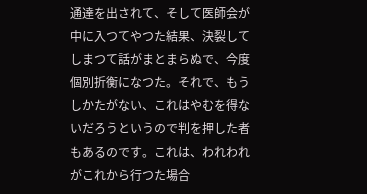通達を出されて、そして医師会が中に入つてやつた結果、決裂してしまつて話がまとまらぬで、今度個別折衡になつた。それで、もうしかたがない、これはやむを得ないだろうというので判を押した者もあるのです。これは、われわれがこれから行つた場合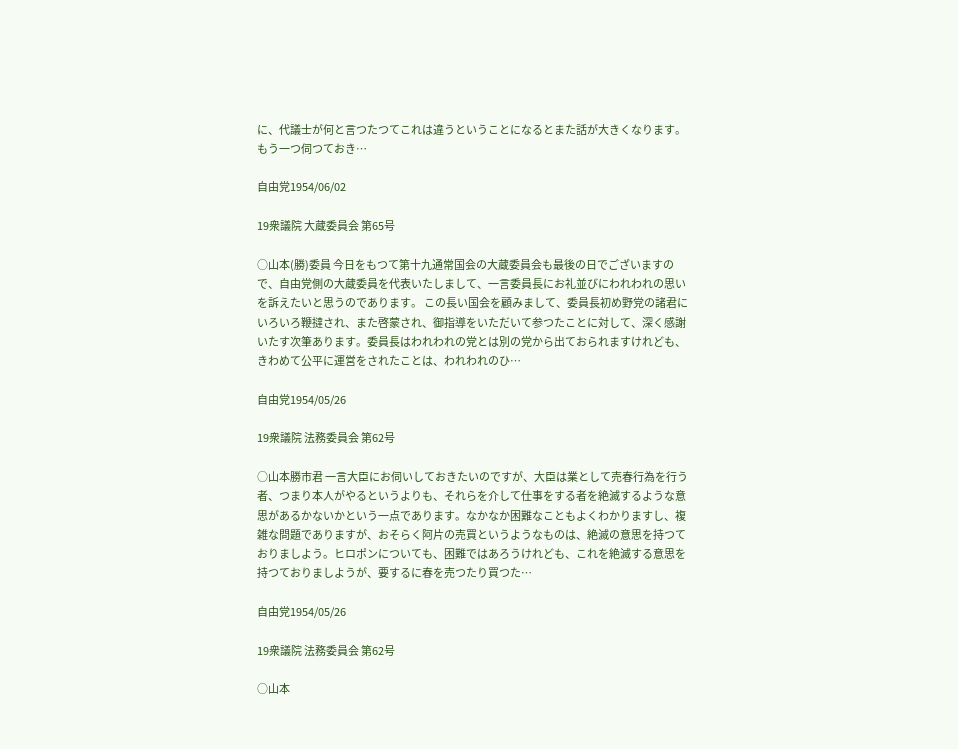に、代議士が何と言つたつてこれは違うということになるとまた話が大きくなります。 もう一つ伺つておき…

自由党1954/06/02

19衆議院 大蔵委員会 第65号

○山本(勝)委員 今日をもつて第十九通常国会の大蔵委員会も最後の日でございますので、自由党側の大蔵委員を代表いたしまして、一言委員長にお礼並びにわれわれの思いを訴えたいと思うのであります。 この長い国会を顧みまして、委員長初め野党の諸君にいろいろ鞭撻され、また啓蒙され、御指導をいただいて参つたことに対して、深く感謝いたす次筆あります。委員長はわれわれの党とは別の党から出ておられますけれども、きわめて公平に運営をされたことは、われわれのひ…

自由党1954/05/26

19衆議院 法務委員会 第62号

○山本勝市君 一言大臣にお伺いしておきたいのですが、大臣は業として売春行為を行う者、つまり本人がやるというよりも、それらを介して仕事をする者を絶滅するような意思があるかないかという一点であります。なかなか困難なこともよくわかりますし、複雑な問題でありますが、おそらく阿片の売買というようなものは、絶滅の意思を持つておりましよう。ヒロポンについても、困難ではあろうけれども、これを絶滅する意思を持つておりましようが、要するに春を売つたり買つた…

自由党1954/05/26

19衆議院 法務委員会 第62号

○山本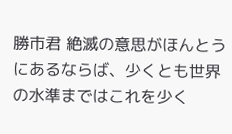勝市君 絶滅の意思がほんとうにあるならば、少くとも世界の水準まではこれを少く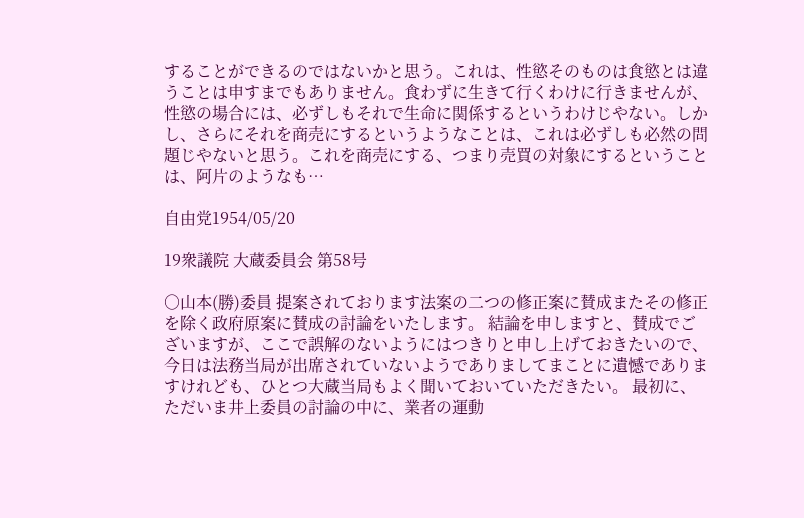することができるのではないかと思う。これは、性慾そのものは食慾とは違うことは申すまでもありません。食わずに生きて行くわけに行きませんが、性慾の場合には、必ずしもそれで生命に関係するというわけじやない。しかし、さらにそれを商売にするというようなことは、これは必ずしも必然の問題じやないと思う。これを商売にする、つまり売買の対象にするということは、阿片のようなも…

自由党1954/05/20

19衆議院 大蔵委員会 第58号

○山本(勝)委員 提案されております法案の二つの修正案に賛成またその修正を除く政府原案に賛成の討論をいたします。 結論を申しますと、賛成でございますが、ここで誤解のないようにはつきりと申し上げておきたいので、今日は法務当局が出席されていないようでありましてまことに遺憾でありますけれども、ひとつ大蔵当局もよく聞いておいていただきたい。 最初に、ただいま井上委員の討論の中に、業者の運動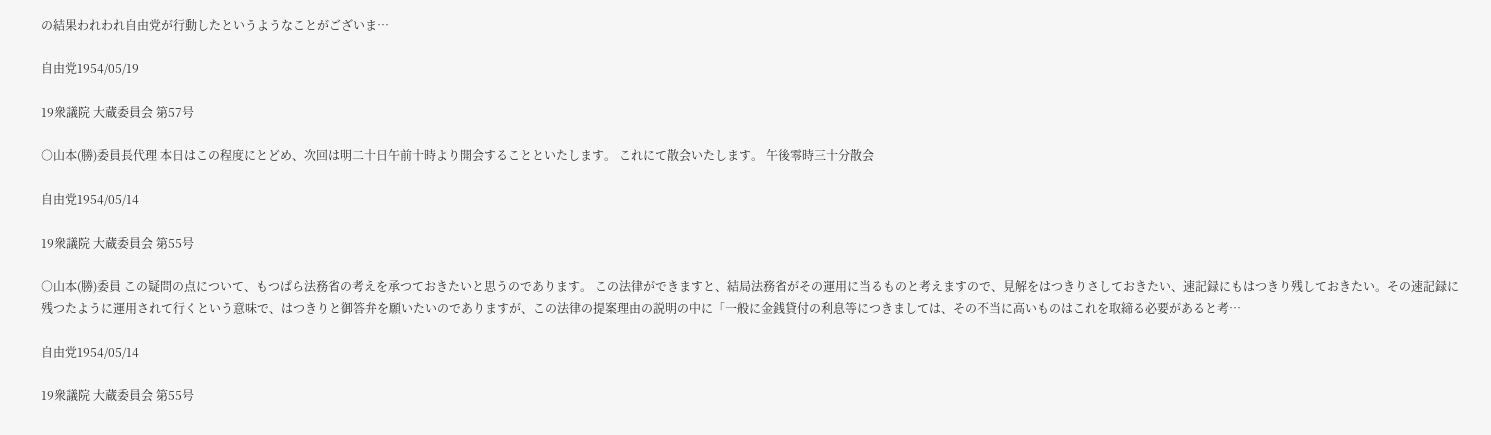の結果われわれ自由党が行動したというようなことがございま…

自由党1954/05/19

19衆議院 大蔵委員会 第57号

○山本(勝)委員長代理 本日はこの程度にとどめ、次回は明二十日午前十時より開会することといたします。 これにて散会いたします。 午後零時三十分散会

自由党1954/05/14

19衆議院 大蔵委員会 第55号

○山本(勝)委員 この疑問の点について、もつぱら法務省の考えを承つておきたいと思うのであります。 この法律ができますと、結局法務省がその運用に当るものと考えますので、見解をはつきりさしておきたい、速記録にもはつきり残しておきたい。その速記録に残つたように運用されて行くという意味で、はつきりと御答弁を願いたいのでありますが、この法律の提案理由の説明の中に「一般に金銭貸付の利息等につきましては、その不当に高いものはこれを取締る必要があると考…

自由党1954/05/14

19衆議院 大蔵委員会 第55号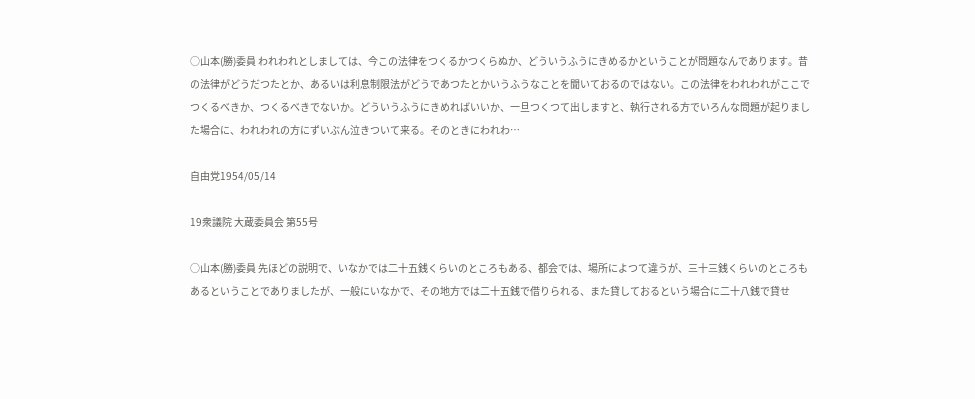○山本(勝)委員 われわれとしましては、今この法律をつくるかつくらぬか、どういうふうにきめるかということが問題なんであります。昔の法律がどうだつたとか、あるいは利息制限法がどうであつたとかいうふうなことを聞いておるのではない。この法律をわれわれがここでつくるべきか、つくるべきでないか。どういうふうにきめればいいか、一旦つくつて出しますと、執行される方でいろんな問題が起りました場合に、われわれの方にずいぶん泣きついて来る。そのときにわれわ…

自由党1954/05/14

19衆議院 大蔵委員会 第55号

○山本(勝)委員 先ほどの説明で、いなかでは二十五銭くらいのところもある、都会では、場所によつて違うが、三十三銭くらいのところもあるということでありましたが、一般にいなかで、その地方では二十五銭で借りられる、また貸しておるという場合に二十八銭で貸せ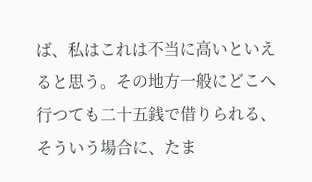ば、私はこれは不当に高いといえると思う。その地方一般にどこへ行つても二十五銭で借りられる、そういう場合に、たま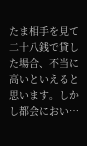たま相手を見て二十八銭で貸した場合、不当に高いといえると思います。しかし都会におい…